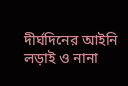দীর্ঘদিনের আইনি লড়াই ও নানা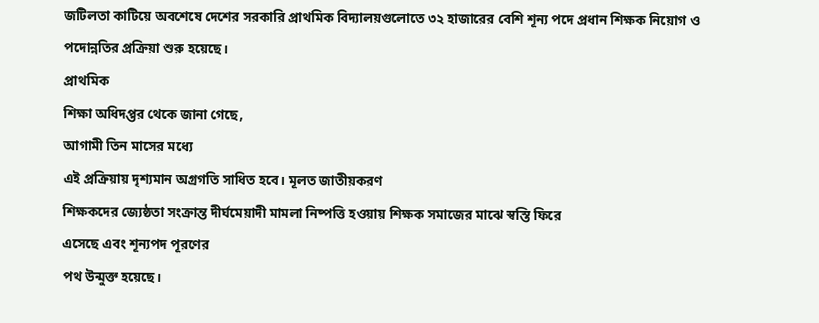জটিলতা কাটিয়ে অবশেষে দেশের সরকারি প্রাথমিক বিদ্যালয়গুলোতে ৩২ হাজারের বেশি শূন্য পদে প্রধান শিক্ষক নিয়োগ ও পদোন্নতির প্রক্রিয়া শুরু হয়েছে।
প্রাথমিক
শিক্ষা অধিদপ্তর থেকে জানা গেছে,
আগামী তিন মাসের মধ্যে
এই প্রক্রিয়ায় দৃশ্যমান অগ্রগতি সাধিত হবে। মূলত জাতীয়করণ
শিক্ষকদের জ্যেষ্ঠতা সংক্রান্ত দীর্ঘমেয়াদী মামলা নিষ্পত্তি হওয়ায় শিক্ষক সমাজের মাঝে স্বস্তি ফিরে
এসেছে এবং শূন্যপদ পূরণের
পথ উন্মুক্ত হয়েছে।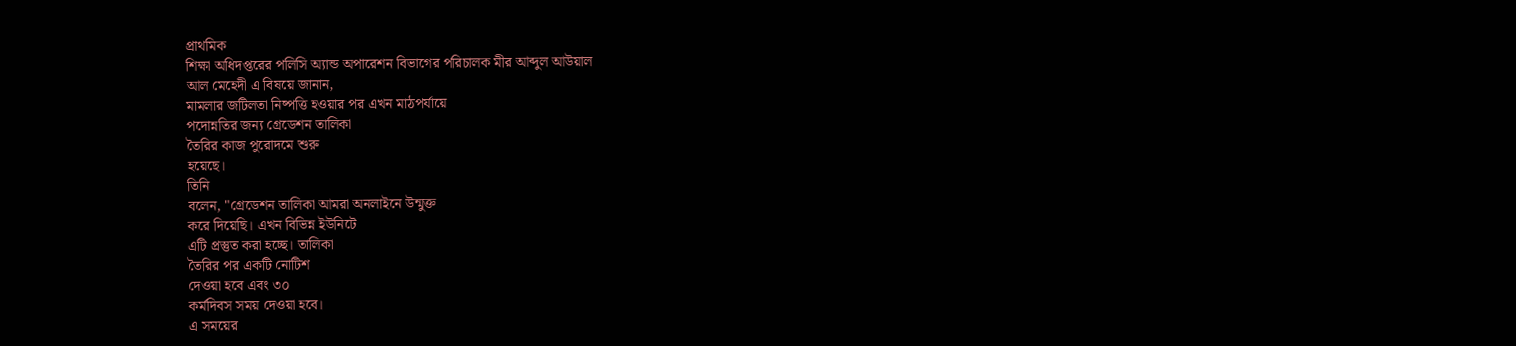প্রাথমিক
শিক্ষা অধিদপ্তরের পলিসি অ্যান্ড অপারেশন বিভাগের পরিচালক মীর আব্দুল আউয়াল
আল মেহেদী এ বিষয়ে জানান,
মামলার জটিলতা নিষ্পত্তি হওয়ার পর এখন মাঠপর্যায়ে
পদোন্নতির জন্য গ্রেডেশন তালিকা
তৈরির কাজ পুরোদমে শুরু
হয়েছে।
তিনি
বলেন, "গ্রেডেশন তালিকা আমরা অনলাইনে উন্মুক্ত
করে দিয়েছি। এখন বিভিন্ন ইউনিটে
এটি প্রস্তুত করা হচ্ছে। তালিকা
তৈরির পর একটি নোটিশ
দেওয়া হবে এবং ৩০
কর্মদিবস সময় দেওয়া হবে।
এ সময়ের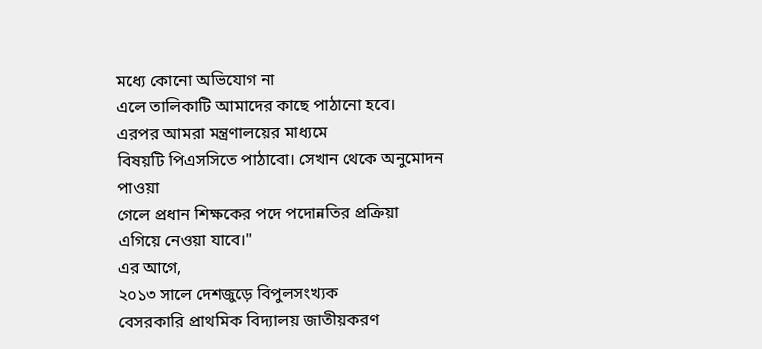মধ্যে কোনো অভিযোগ না
এলে তালিকাটি আমাদের কাছে পাঠানো হবে।
এরপর আমরা মন্ত্রণালয়ের মাধ্যমে
বিষয়টি পিএসসিতে পাঠাবো। সেখান থেকে অনুমোদন পাওয়া
গেলে প্রধান শিক্ষকের পদে পদোন্নতির প্রক্রিয়া
এগিয়ে নেওয়া যাবে।"
এর আগে,
২০১৩ সালে দেশজুড়ে বিপুলসংখ্যক
বেসরকারি প্রাথমিক বিদ্যালয় জাতীয়করণ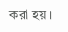করা হয়।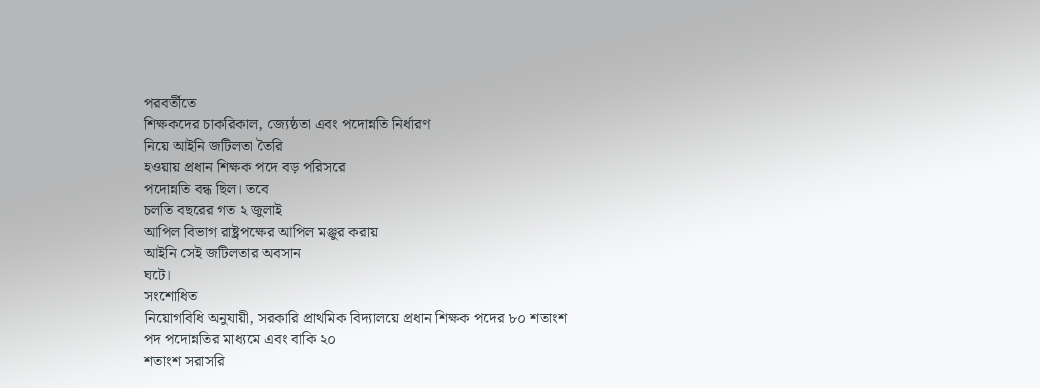পরবর্তীতে
শিক্ষকদের চাকরিকাল, জ্যেষ্ঠতা এবং পদোন্নতি নির্ধারণ
নিয়ে আইনি জটিলতা তৈরি
হওয়ায় প্রধান শিক্ষক পদে বড় পরিসরে
পদোন্নতি বন্ধ ছিল। তবে
চলতি বছরের গত ২ জুলাই
আপিল বিভাগ রাষ্ট্রপক্ষের আপিল মঞ্জুর করায়
আইনি সেই জটিলতার অবসান
ঘটে।
সংশোধিত
নিয়োগবিধি অনুযায়ী, সরকারি প্রাথমিক বিদ্যালয়ে প্রধান শিক্ষক পদের ৮০ শতাংশ
পদ পদোন্নতির মাধ্যমে এবং বাকি ২০
শতাংশ সরাসরি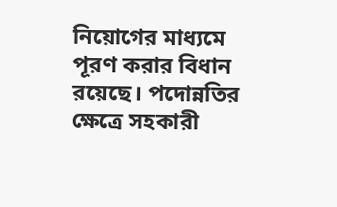নিয়োগের মাধ্যমে পূরণ করার বিধান
রয়েছে। পদোন্নতির ক্ষেত্রে সহকারী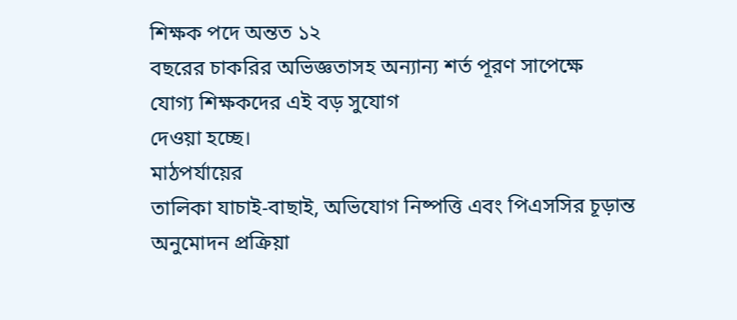শিক্ষক পদে অন্তত ১২
বছরের চাকরির অভিজ্ঞতাসহ অন্যান্য শর্ত পূরণ সাপেক্ষে
যোগ্য শিক্ষকদের এই বড় সুযোগ
দেওয়া হচ্ছে।
মাঠপর্যায়ের
তালিকা যাচাই-বাছাই, অভিযোগ নিষ্পত্তি এবং পিএসসির চূড়ান্ত
অনুমোদন প্রক্রিয়া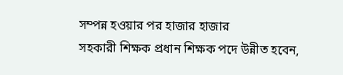সম্পন্ন হওয়ার পর হাজার হাজার
সহকারী শিক্ষক প্রধান শিক্ষক পদে উন্নীত হবেন,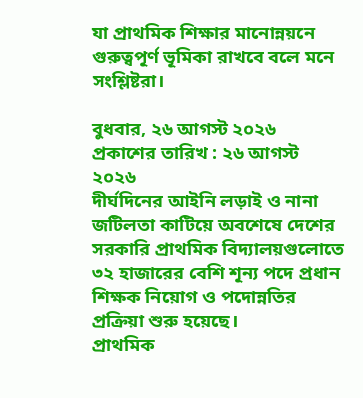যা প্রাথমিক শিক্ষার মানোন্নয়নে গুরুত্বপূর্ণ ভূমিকা রাখবে বলে মনে সংশ্লিষ্টরা।

বুধবার, ২৬ আগস্ট ২০২৬
প্রকাশের তারিখ : ২৬ আগস্ট ২০২৬
দীর্ঘদিনের আইনি লড়াই ও নানা জটিলতা কাটিয়ে অবশেষে দেশের সরকারি প্রাথমিক বিদ্যালয়গুলোতে ৩২ হাজারের বেশি শূন্য পদে প্রধান শিক্ষক নিয়োগ ও পদোন্নতির প্রক্রিয়া শুরু হয়েছে।
প্রাথমিক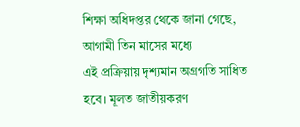শিক্ষা অধিদপ্তর থেকে জানা গেছে,
আগামী তিন মাসের মধ্যে
এই প্রক্রিয়ায় দৃশ্যমান অগ্রগতি সাধিত হবে। মূলত জাতীয়করণ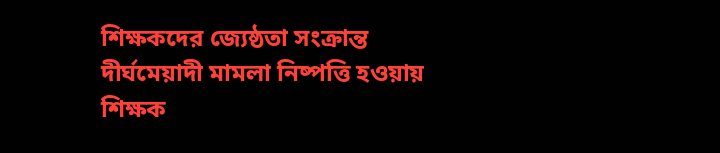শিক্ষকদের জ্যেষ্ঠতা সংক্রান্ত দীর্ঘমেয়াদী মামলা নিষ্পত্তি হওয়ায় শিক্ষক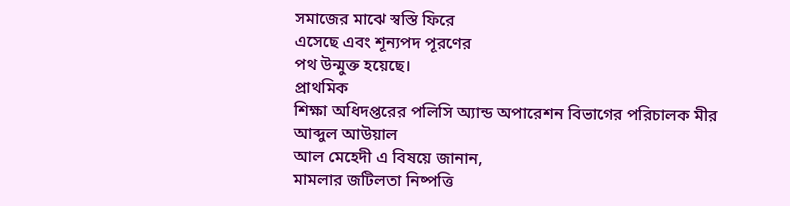সমাজের মাঝে স্বস্তি ফিরে
এসেছে এবং শূন্যপদ পূরণের
পথ উন্মুক্ত হয়েছে।
প্রাথমিক
শিক্ষা অধিদপ্তরের পলিসি অ্যান্ড অপারেশন বিভাগের পরিচালক মীর আব্দুল আউয়াল
আল মেহেদী এ বিষয়ে জানান,
মামলার জটিলতা নিষ্পত্তি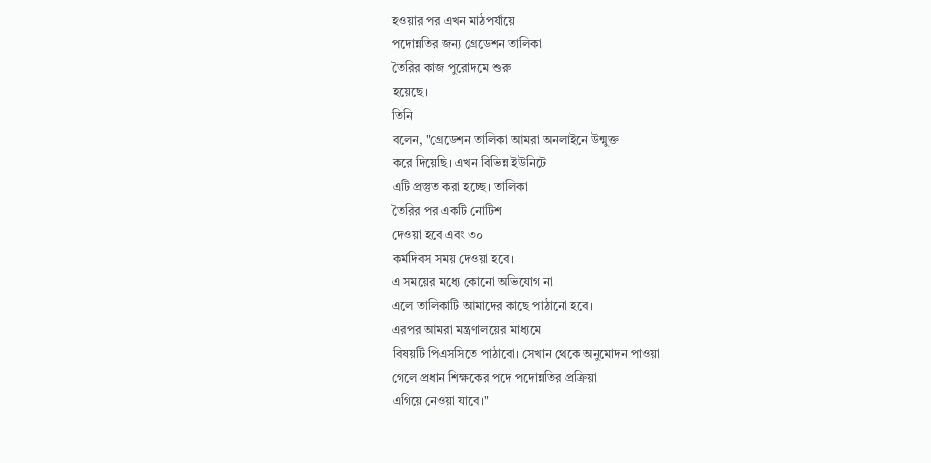হওয়ার পর এখন মাঠপর্যায়ে
পদোন্নতির জন্য গ্রেডেশন তালিকা
তৈরির কাজ পুরোদমে শুরু
হয়েছে।
তিনি
বলেন, "গ্রেডেশন তালিকা আমরা অনলাইনে উন্মুক্ত
করে দিয়েছি। এখন বিভিন্ন ইউনিটে
এটি প্রস্তুত করা হচ্ছে। তালিকা
তৈরির পর একটি নোটিশ
দেওয়া হবে এবং ৩০
কর্মদিবস সময় দেওয়া হবে।
এ সময়ের মধ্যে কোনো অভিযোগ না
এলে তালিকাটি আমাদের কাছে পাঠানো হবে।
এরপর আমরা মন্ত্রণালয়ের মাধ্যমে
বিষয়টি পিএসসিতে পাঠাবো। সেখান থেকে অনুমোদন পাওয়া
গেলে প্রধান শিক্ষকের পদে পদোন্নতির প্রক্রিয়া
এগিয়ে নেওয়া যাবে।"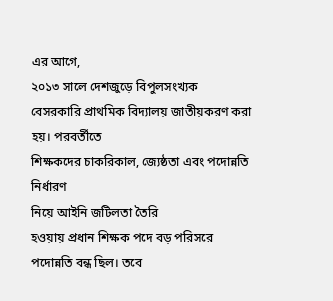এর আগে,
২০১৩ সালে দেশজুড়ে বিপুলসংখ্যক
বেসরকারি প্রাথমিক বিদ্যালয় জাতীয়করণ করা হয়। পরবর্তীতে
শিক্ষকদের চাকরিকাল, জ্যেষ্ঠতা এবং পদোন্নতি নির্ধারণ
নিয়ে আইনি জটিলতা তৈরি
হওয়ায় প্রধান শিক্ষক পদে বড় পরিসরে
পদোন্নতি বন্ধ ছিল। তবে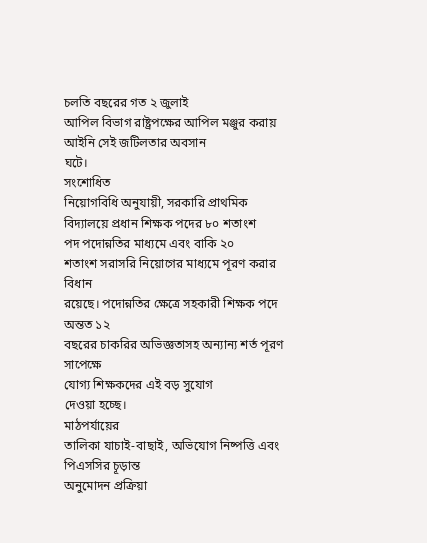চলতি বছরের গত ২ জুলাই
আপিল বিভাগ রাষ্ট্রপক্ষের আপিল মঞ্জুর করায়
আইনি সেই জটিলতার অবসান
ঘটে।
সংশোধিত
নিয়োগবিধি অনুযায়ী, সরকারি প্রাথমিক বিদ্যালয়ে প্রধান শিক্ষক পদের ৮০ শতাংশ
পদ পদোন্নতির মাধ্যমে এবং বাকি ২০
শতাংশ সরাসরি নিয়োগের মাধ্যমে পূরণ করার বিধান
রয়েছে। পদোন্নতির ক্ষেত্রে সহকারী শিক্ষক পদে অন্তত ১২
বছরের চাকরির অভিজ্ঞতাসহ অন্যান্য শর্ত পূরণ সাপেক্ষে
যোগ্য শিক্ষকদের এই বড় সুযোগ
দেওয়া হচ্ছে।
মাঠপর্যায়ের
তালিকা যাচাই-বাছাই, অভিযোগ নিষ্পত্তি এবং পিএসসির চূড়ান্ত
অনুমোদন প্রক্রিয়া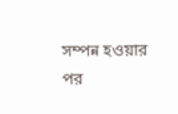সম্পন্ন হওয়ার পর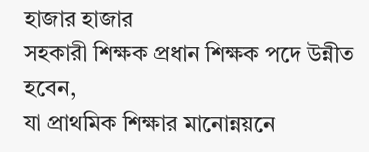হাজার হাজার
সহকারী শিক্ষক প্রধান শিক্ষক পদে উন্নীত হবেন,
যা প্রাথমিক শিক্ষার মানোন্নয়নে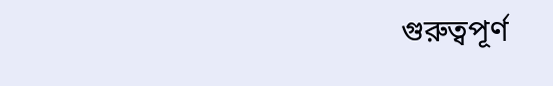গুরুত্বপূর্ণ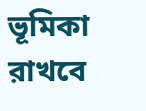ভূমিকা রাখবে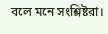বলে মনে সংশ্লিষ্টরা।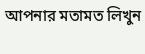আপনার মতামত লিখুন